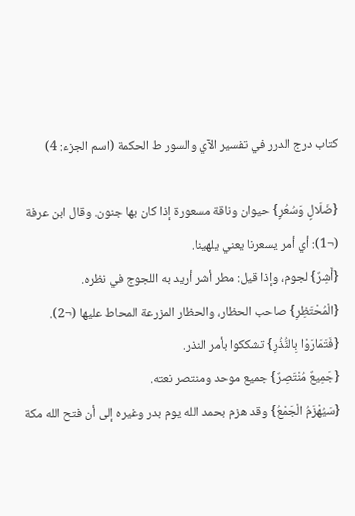كتاب درج الدرر في تفسير الآي والسور ط الحكمة (اسم الجزء: 4)

{ضَلَالٍ وَسُعُرٍ} حيوان وناقة مسعورة إذا كان بها جنون. وقال ابن عرفة (¬1): أي أمر يسعرنا يعني يلهينا.
{أَشِرٌ} لجوم، وإذا قيل: مطر أشر أريد به اللجوج في نظره.
{الْمُحْتَظِرِ} صاحب الحظار، والحظار المزرعة المحاط عليها (¬2).
{فَتَمَارَوْا بِالنُّذُرِ} تشككوا بأمر النذر.
{جَمِيعٌ مُنْتَصِرٌ} جميع موحد ومنتصر نعته.
{سَيُهْزَمُ الْجَمْعُ} وقد هزم بحمد الله يوم بدر وغيره إلى أن فتح الله مكة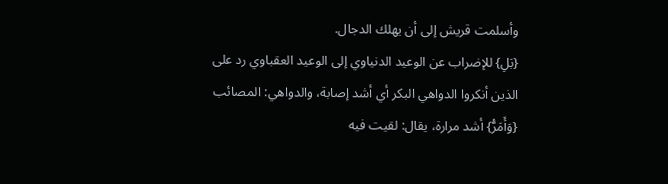وأسلمت قريش إلى أن يهلك الدجال.
{بَلِ} للإضراب عن الوعيد الدنياوي إلى الوعيد العقباوي رد على الذين أنكروا الدواهي البكر أي أشد إصابة، والدواهي: المصائب {وَأَمَرُّ} أشد مرارة، يقال: لقيت فيه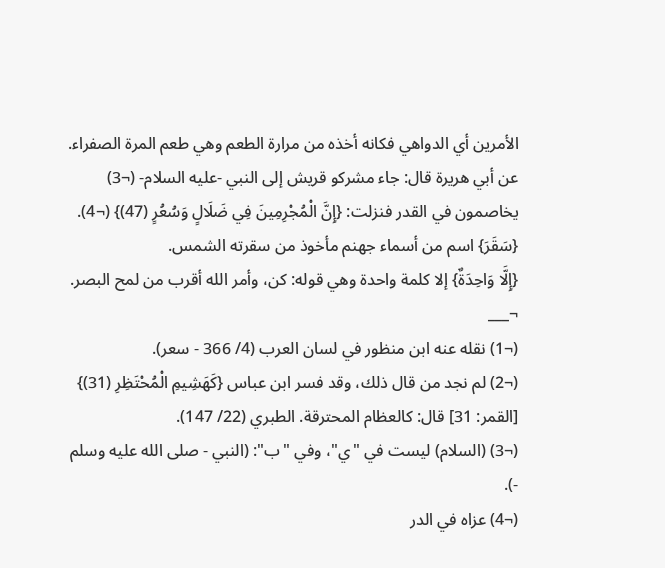الأمرين أي الدواهي فكانه أخذه من مرارة الطعم وهي طعم المرة الصفراء.
عن أبي هريرة قال: جاء مشركو قريش إلى النبي -عليه السلام- (¬3) يخاصمون في القدر فنزلت: {إِنَّ الْمُجْرِمِينَ فِي ضَلَالٍ وَسُعُرٍ (47)} (¬4).
{سَقَرَ} اسم من أسماء جهنم مأخوذ من سقرته الشمس.
{إِلَّا وَاحِدَةٌ} إلا كلمة واحدة وهي قوله: كن، وأمر الله أقرب من لمح البصر.
¬___
(¬1) نقله عنه ابن منظور في لسان العرب (4/ 366 - سعر).
(¬2) لم نجد من قال ذلك، وقد فسر ابن عباس {كَهَشِيمِ الْمُحْتَظِرِ (31)} [القمر: 31] قال: كالعظام المحترقة. الطبري (22/ 147).
(¬3) (السلام) ليست في "ي"، وفي "ب": (النبي - صلى الله عليه وسلم -).
(¬4) عزاه في الدر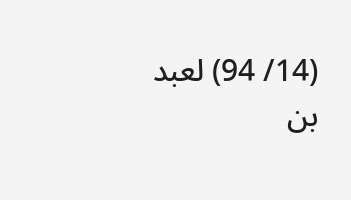(14/ 94) لعبد بن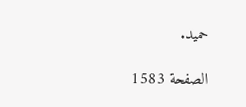حميد.

الصفحة 1583